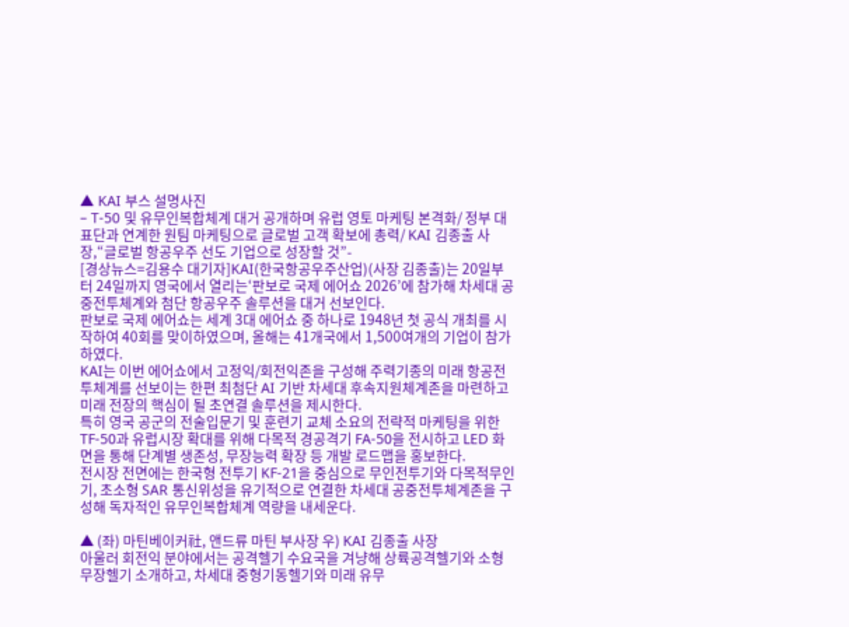▲ KAI 부스 설명사진
– T-50 및 유무인복합체계 대거 공개하며 유럽 영토 마케팅 본격화/ 정부 대표단과 연계한 원팀 마케팅으로 글로벌 고객 확보에 총력/ KAI 김종출 사장,“글로벌 항공우주 선도 기업으로 성장할 것”-
[경상뉴스=김용수 대기자]KAI(한국항공우주산업)(사장 김종출)는 20일부터 24일까지 영국에서 열리는‘판보로 국제 에어쇼 2026’에 참가해 차세대 공중전투체계와 첨단 항공우주 솔루션을 대거 선보인다.
판보로 국제 에어쇼는 세계 3대 에어쇼 중 하나로 1948년 첫 공식 개최를 시작하여 40회를 맞이하였으며, 올해는 41개국에서 1,500여개의 기업이 참가하였다.
KAI는 이번 에어쇼에서 고정익/회전익존을 구성해 주력기종의 미래 항공전투체계를 선보이는 한편 최첨단 AI 기반 차세대 후속지원체계존을 마련하고 미래 전장의 핵심이 될 초연결 솔루션을 제시한다.
특히 영국 공군의 전술입문기 및 훈련기 교체 소요의 전략적 마케팅을 위한 TF-50과 유럽시장 확대를 위해 다목적 경공격기 FA-50을 전시하고 LED 화면을 통해 단계별 생존성, 무장능력 확장 등 개발 로드맵을 홍보한다.
전시장 전면에는 한국형 전투기 KF-21을 중심으로 무인전투기와 다목적무인기, 초소형 SAR 통신위성을 유기적으로 연결한 차세대 공중전투체계존을 구성해 독자적인 유무인복합체계 역량을 내세운다.

▲ (좌) 마틴베이커社, 앤드류 마틴 부사장 우) KAI 김종출 사장
아울러 회전익 분야에서는 공격헬기 수요국을 겨냥해 상륙공격헬기와 소형무장헬기 소개하고, 차세대 중형기동헬기와 미래 유무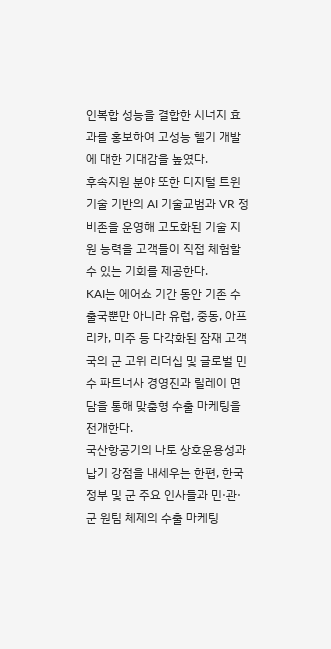인복합 성능을 결합한 시너지 효과를 홍보하여 고성능 헬기 개발에 대한 기대감을 높였다.
후속지원 분야 또한 디지털 트윈 기술 기반의 AI 기술교범과 VR 정비존을 운영해 고도화된 기술 지원 능력을 고객들이 직접 체험할 수 있는 기회를 제공한다.
KAI는 에어쇼 기간 동안 기존 수출국뿐만 아니라 유럽, 중동, 아프리카, 미주 등 다각화된 잠재 고객국의 군 고위 리더십 및 글로벌 민수 파트너사 경영진과 릴레이 면담을 통해 맞춤형 수출 마케팅을 전개한다.
국산항공기의 나토 상호운용성과 납기 강점을 내세우는 한편, 한국 정부 및 군 주요 인사들과 민·관·군 원팀 체제의 수출 마케팅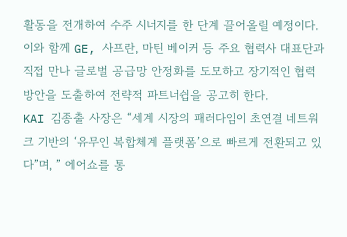활동을 전개하여 수주 시너지를 한 단계 끌어올릴 예정이다.
이와 함께 GE, 사프란, 마틴 베이커 등 주요 협력사 대표단과 직접 만나 글로벌 공급망 안정화를 도모하고 장기적인 협력 방안을 도출하여 전략적 파트너쉽을 공고히 한다.
KAI 김종출 사장은 “세계 시장의 패러다임이 초연결 네트워크 기반의 ‘유무인 복합체계 플랫폼’으로 빠르게 전환되고 있다”며, ” 에어쇼를 통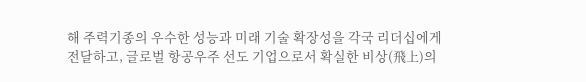해 주력기종의 우수한 성능과 미래 기술 확장성을 각국 리더십에게 전달하고, 글로벌 항공우주 선도 기업으로서 확실한 비상(飛上)의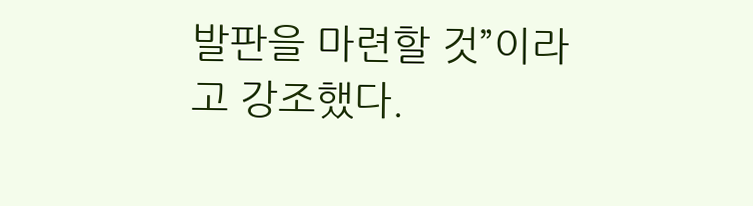발판을 마련할 것”이라고 강조했다.